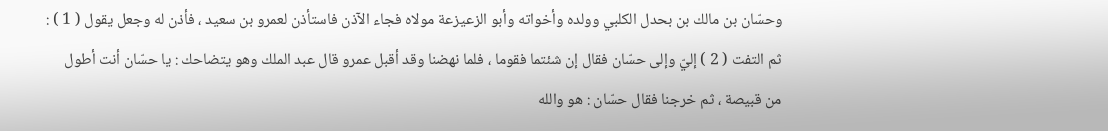وحسّان بن مالك بن بحدل الكلبي وولده وأخواته وأبو الزعيزعة مولاه فجاء الآذن فاستأذن لعمرو بن سعيد ، فأذن له وجعل يقول ( 1 ) :
ثم التفت ( 2 ) إليّ وإلى حسّان فقال إن شئتما فقوما ، فلما نهضنا وقد أقبل عمرو قال عبد الملك وهو يتضاحك : يا حسّان أنت أطول من قبيصة ، ثم خرجنا فقال حسّان : هو والله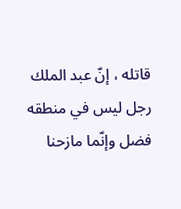قاتله ، إنّ عبد الملك رجل ليس في منطقه فضل وإنّما مازحنا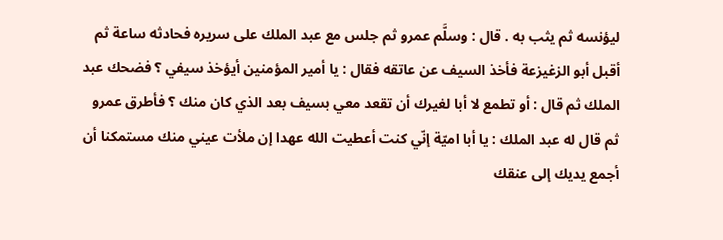ليؤنسه ثم يثب به . قال : وسلَّم عمرو ثم جلس مع عبد الملك على سريره فحادثه ساعة ثم أقبل أبو الزغيزعة فأخذ السيف عن عاتقه فقال : يا أمير المؤمنين أيؤخذ سيفي ؟ فضحك عبد الملك ثم قال : أو تطمع لا أبا لغيرك أن تقعد معي بسيف بعد الذي كان منك ؟ فأطرق عمرو ثم قال له عبد الملك : يا أبا اميّة إنّي كنت أعطيت الله عهدا إن ملأت عيني منك مستمكنا أن أجمع يديك إلى عنقك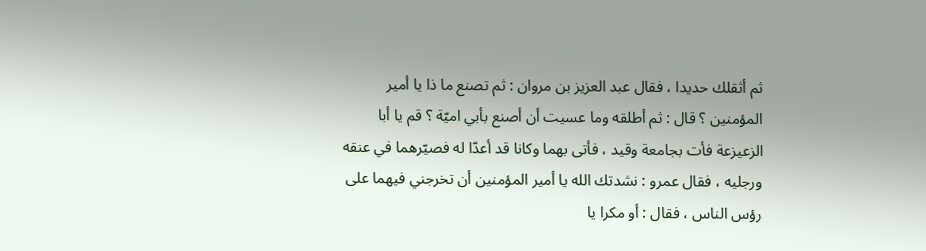ثم أثقلك حديدا ، فقال عبد العزيز بن مروان : ثم تصنع ما ذا يا أمير المؤمنين ؟ قال : ثم أطلقه وما عسيت أن أصنع بأبي اميّة ؟ قم يا أبا الزعيزعة فأت بجامعة وقيد ، فأتى بهما وكانا قد أعدّا له فصيّرهما في عنقه ورجليه ، فقال عمرو : نشدتك الله يا أمير المؤمنين أن تخرجني فيهما على رؤس الناس ، فقال : أو مكرا يا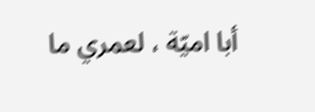أبا اميّة ، لعمري ما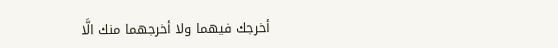أخرجك فيهما ولا أخرجهما منك الَّا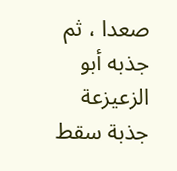صعدا ، ثم جذبه أبو الزعيزعة جذبة سقط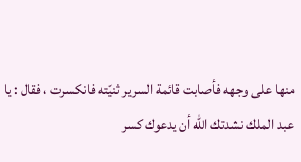منها على وجهه فأصابت قائمة السرير ثنيّته فانكسرت ، فقال : يا عبد الملك نشدتك الله أن يدعوك كسر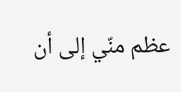عظم منّي إلى أن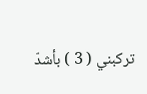تركبني ( 3 ) بأشدّ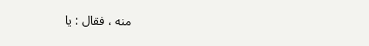منه ، فقال : يا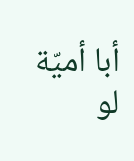أبا أميّة لو